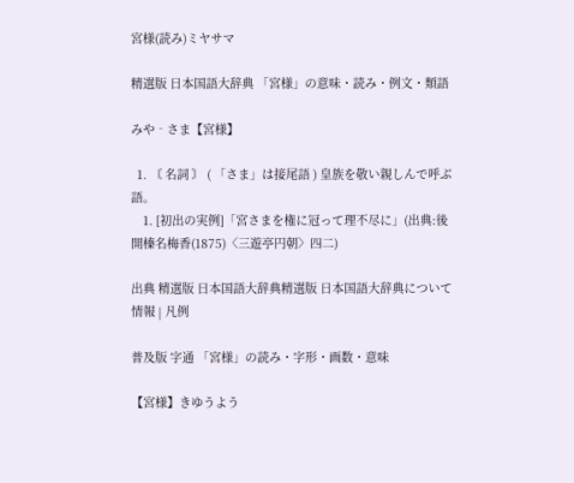宮様(読み)ミヤサマ

精選版 日本国語大辞典 「宮様」の意味・読み・例文・類語

みや‐さま【宮様】

  1. 〘 名詞 〙 ( 「さま」は接尾語 ) 皇族を敬い親しんで呼ぶ語。
    1. [初出の実例]「宮さまを権に冠って理不尽に」(出典:後開榛名梅香(1875)〈三遊亭円朝〉四二)

出典 精選版 日本国語大辞典精選版 日本国語大辞典について 情報 | 凡例

普及版 字通 「宮様」の読み・字形・画数・意味

【宮様】きゆうよう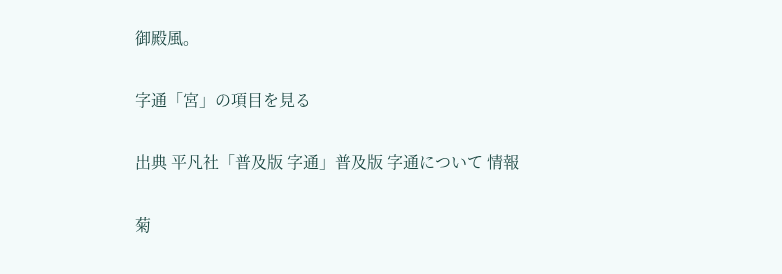御殿風。

字通「宮」の項目を見る

出典 平凡社「普及版 字通」普及版 字通について 情報

菊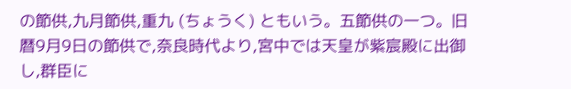の節供,九月節供,重九 (ちょうく) ともいう。五節供の一つ。旧暦9月9日の節供で,奈良時代より,宮中では天皇が紫宸殿に出御し,群臣に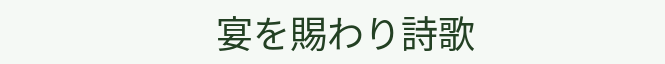宴を賜わり詩歌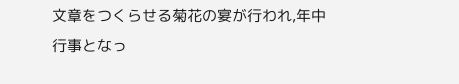文章をつくらせる菊花の宴が行われ,年中行事となっ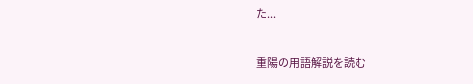た...

重陽の用語解説を読む